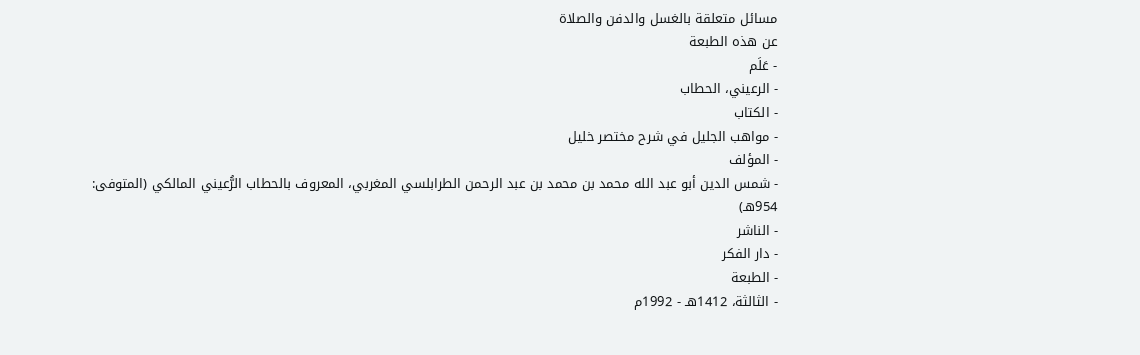مسائل متعلقة بالغسل والدفن والصلاة
عن هذه الطبعة
- عَلَم
- الرعيني، الحطاب
- الكتاب
- مواهب الجليل في شرح مختصر خليل
- المؤلف
- شمس الدين أبو عبد الله محمد بن محمد بن عبد الرحمن الطرابلسي المغربي، المعروف بالحطاب الرُّعيني المالكي (المتوفى: 954هـ)
- الناشر
- دار الفكر
- الطبعة
- الثالثة، 1412هـ - 1992م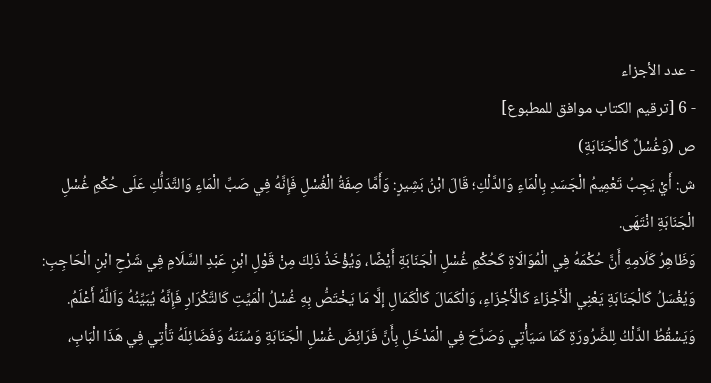- عدد الأجزاء
- 6 [ترقيم الكتاب موافق للمطبوع]
ص (وَغُسْلٌ كَالْجَنَابَةِ)
ش: أَيْ يَجِبُ تَعْمِيمُ الْجَسَدِ بِالْمَاءِ وَالدَّلْكِ؛ قَالَ ابْنُ بَشِيرٍ: وَأَمَّا صِفَةُ الْغُسْلِ فَإِنَّهُ فِي صَبِّ الْمَاءِ وَالتَّدَلُّكِ عَلَى حُكْمِ غُسْلِ الْجَنَابَةِ انْتَهَى.
وَظَاهِرُ كَلَامِهِ أَنَّ حُكْمَهُ فِي الْمُوَالَاةِ كَحُكْمِ غُسْلِ الْجَنَابَةِ أَيْضًا، وَيُؤْخَذُ ذَلِكَ مِنْ قَوْلِ ابْنِ عَبْدِ السَّلَامِ فِي شَرْحِ ابْنِ الْحَاجِبِ: وَيُغْسَلُ كَالْجَنَابَةِ يَعْنِي الْأَجْزَاءَ كَالْأَجْزَاءِ، وَالْكَمَالَ كَالْكَمَالِ إلَّا مَا يَخْتَصُّ بِهِ غُسْلُ الْمَيِّتِ كَالتَّكْرَارِ فَإِنَّهُ يُبَيِّنُهُ وَاَللَّهُ أَعْلَمُ.
وَيَسْقُطُ الدَّلْكُ لِلضَّرُورَةِ كَمَا سَيَأْتِي وَصَرَّحَ فِي الْمَدْخَلِ بِأَنَّ فَرَائِضَ غُسْلِ الْجَنَابَةِ وَسُنَنَهُ وَفَضَائِلَهُ تَأْتِي فِي هَذَا الْبَابِ،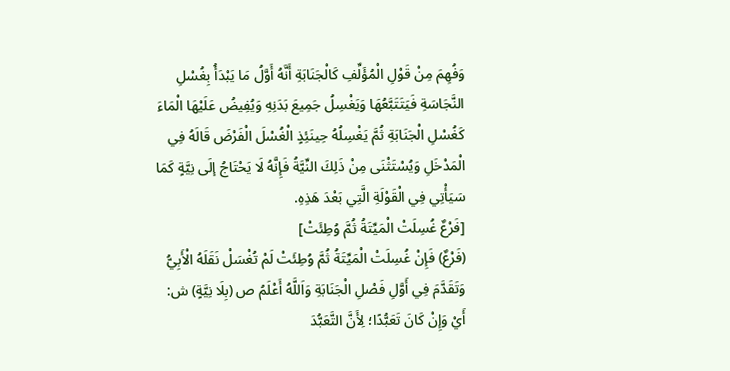وَفُهِمَ مِنْ قَوْلِ الْمُؤَلِّفِ كَالْجَنَابَةِ أَنَّهُ أَوَّلُ مَا يَبْدَأُ بِغُسْلِ النَّجَاسَةِ فَيَتَتَبَّعُهَا وَيَغْسِلُ جَمِيعَ بَدَنِهِ وَيُفِيضُ عَلَيْهَا الْمَاءَ كَغُسْلِ الْجَنَابَةِ ثُمَّ يَغْسِلُهُ حِينَئِذٍ الْغُسْلَ الْفَرْضَ قَالَهُ فِي الْمَدْخَلِ وَيُسْتَثْنَى مِنْ ذَلِكَ النِّيَّةُ فَإِنَّهُ لَا يَحْتَاجُ إلَى نِيَّةٍ كَمَا سَيَأْتِي فِي الْقَوْلَةِ الَّتِي بَعْدَ هَذِهِ.
[فَرْعٌ غُسِلَتْ الْمَيِّتَةُ ثُمَّ وُطِئَتْ]
(فَرْعٌ) فَإِنْ غُسِلَتْ الْمَيِّتَةُ ثُمَّ وُطِئَتْ لَمْ تُغْسَلْ نَقَلَهُ الْأَبِيُّ وَتَقَدَّمَ فِي أَوَّلِ فَصْلِ الْجَنَابَةِ وَاَللَّهُ أَعْلَمُ ص (بِلَا نِيَّةٍ) ش: أَيْ وَإِنْ كَانَ تَعَبُّدًا؛ لِأَنَّ التَّعَبُّدَ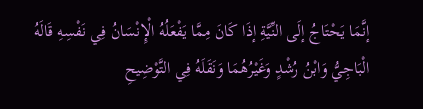إنَّمَا يَحْتَاجُ إلَى النِّيَّةِ إذَا كَانَ مِمَّا يَفْعَلُهُ الْإِنْسَانُ فِي نَفْسِهِ قَالَهُ الْبَاجِيُّ وَابْنُ رُشْدٍ وَغَيْرُهُمَا وَنَقَلَهُ فِي التَّوْضِيحِ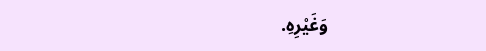وَغَيْرِهِ.